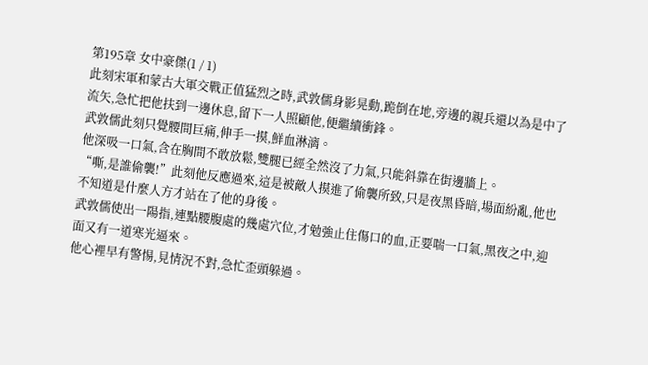第195章 女中豪傑(1 / 1)
此刻宋軍和蒙古大軍交戰正值猛烈之時,武敦儒身影晃動,跪倒在地,旁邊的親兵還以為是中了流矢,急忙把他扶到一邊休息,留下一人照顧他,便繼續衝鋒。
武敦儒此刻只覺腰間巨痛,伸手一摸,鮮血淋漓。
他深吸一口氣,含在胸間不敢放鬆,雙腿已經全然沒了力氣,只能斜靠在街邊牆上。
“嘶,是誰偷襲!”此刻他反應過來,這是被敵人摸進了偷襲所致,只是夜黑昏暗,場面紛亂,他也不知道是什麼人方才站在了他的身後。
武敦儒使出一陽指,連點腰腹處的幾處穴位,才勉強止住傷口的血,正要喘一口氣,黑夜之中,迎面又有一道寒光逼來。
他心裡早有警惕,見情況不對,急忙歪頭躲過。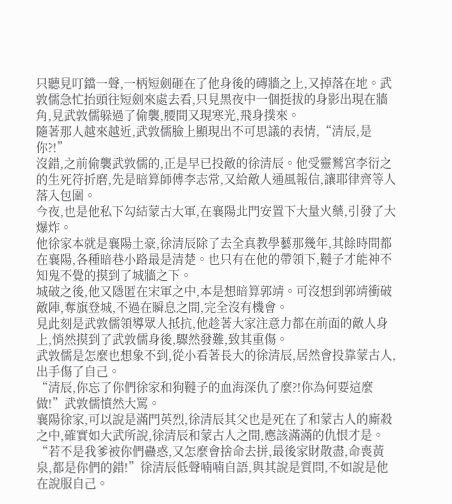只聽見叮鐺一聲,一柄短劍砸在了他身後的磚牆之上,又掉落在地。武敦儒急忙抬頭往短劍來處去看,只見黑夜中一個挺拔的身影出現在牆角,見武敦儒躲過了偷襲,腰間又現寒光,飛身撲來。
隨著那人越來越近,武敦儒臉上顯現出不可思議的表情,“清辰,是你?!”
沒錯,之前偷襲武敦儒的,正是早已投敵的徐清辰。他受靈鷲宮李衍之的生死符折磨,先是暗算師傅李志常,又給敵人通風報信,讓耶律齊等人落入包圍。
今夜,也是他私下勾結蒙古大軍,在襄陽北門安置下大量火藥,引發了大爆炸。
他徐家本就是襄陽土豪,徐清辰除了去全真教學藝那幾年,其餘時間都在襄陽,各種暗巷小路最是清楚。也只有在他的帶領下,韃子才能神不知鬼不覺的摸到了城牆之下。
城破之後,他又隱匿在宋軍之中,本是想暗算郭靖。可沒想到郭靖衝破敵陣,奪旗登城,不過在瞬息之間,完全沒有機會。
見此刻是武敦儒領導眾人抵抗,他趁著大家注意力都在前面的敵人身上,悄然摸到了武敦儒身後,驟然發難,致其重傷。
武敦儒是怎麼也想象不到,從小看著長大的徐清辰,居然會投靠蒙古人,出手傷了自己。
“清辰,你忘了你們徐家和狗韃子的血海深仇了麼?!你為何要這麼做!”武敦儒憤然大罵。
襄陽徐家,可以說是滿門英烈,徐清辰其父也是死在了和蒙古人的廝殺之中,確實如大武所說,徐清辰和蒙古人之間,應該滿滿的仇恨才是。
“若不是我爹被你們蠱惑,又怎麼會捨命去拼,最後家財散盡,命喪黃泉,都是你們的錯!”徐清辰低聲喃喃自語,與其說是質問,不如說是他在說服自己。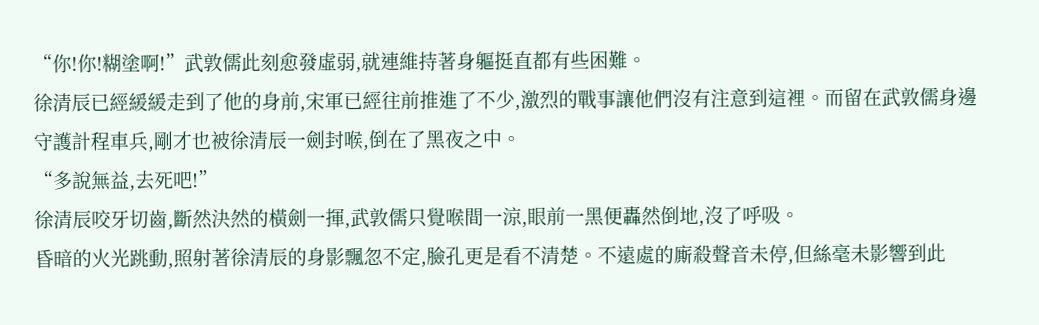“你!你!糊塗啊!”武敦儒此刻愈發虛弱,就連維持著身軀挺直都有些困難。
徐清辰已經緩緩走到了他的身前,宋軍已經往前推進了不少,激烈的戰事讓他們沒有注意到這裡。而留在武敦儒身邊守護計程車兵,剛才也被徐清辰一劍封喉,倒在了黑夜之中。
“多說無益,去死吧!”
徐清辰咬牙切齒,斷然決然的橫劍一揮,武敦儒只覺喉間一涼,眼前一黑便轟然倒地,沒了呼吸。
昏暗的火光跳動,照射著徐清辰的身影飄忽不定,臉孔更是看不清楚。不遠處的廝殺聲音未停,但絲毫未影響到此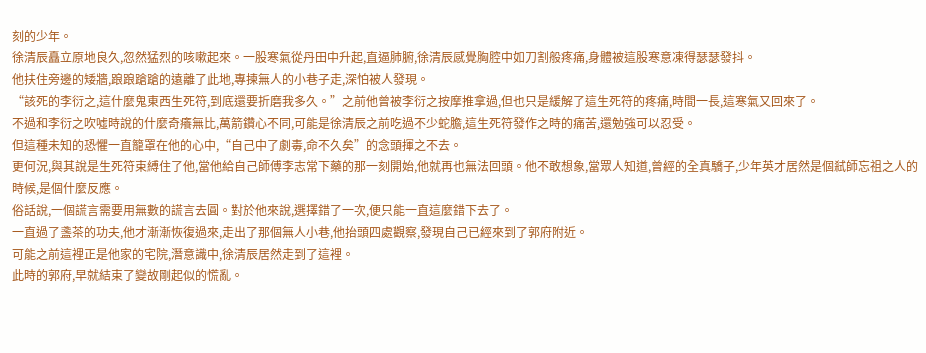刻的少年。
徐清辰矗立原地良久,忽然猛烈的咳嗽起來。一股寒氣從丹田中升起,直逼肺腑,徐清辰感覺胸腔中如刀割般疼痛,身體被這股寒意凍得瑟瑟發抖。
他扶住旁邊的矮牆,踉踉蹌蹌的遠離了此地,專揀無人的小巷子走,深怕被人發現。
“該死的李衍之,這什麼鬼東西生死符,到底還要折磨我多久。”之前他曾被李衍之按摩推拿過,但也只是緩解了這生死符的疼痛,時間一長,這寒氣又回來了。
不過和李衍之吹噓時說的什麼奇癢無比,萬箭鑽心不同,可能是徐清辰之前吃過不少蛇膽,這生死符發作之時的痛苦,還勉強可以忍受。
但這種未知的恐懼一直籠罩在他的心中,“自己中了劇毒,命不久矣”的念頭揮之不去。
更何況,與其說是生死符束縛住了他,當他給自己師傅李志常下藥的那一刻開始,他就再也無法回頭。他不敢想象,當眾人知道,曾經的全真驕子,少年英才居然是個弒師忘祖之人的時候,是個什麼反應。
俗話說,一個謊言需要用無數的謊言去圓。對於他來說,選擇錯了一次,便只能一直這麼錯下去了。
一直過了盞茶的功夫,他才漸漸恢復過來,走出了那個無人小巷,他抬頭四處觀察,發現自己已經來到了郭府附近。
可能之前這裡正是他家的宅院,潛意識中,徐清辰居然走到了這裡。
此時的郭府,早就結束了變故剛起似的慌亂。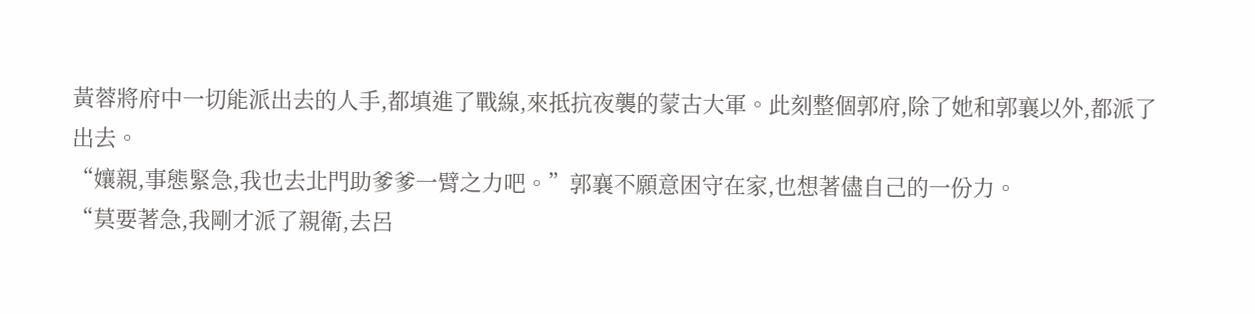黃蓉將府中一切能派出去的人手,都填進了戰線,來抵抗夜襲的蒙古大軍。此刻整個郭府,除了她和郭襄以外,都派了出去。
“孃親,事態緊急,我也去北門助爹爹一臂之力吧。”郭襄不願意困守在家,也想著儘自己的一份力。
“莫要著急,我剛才派了親衛,去呂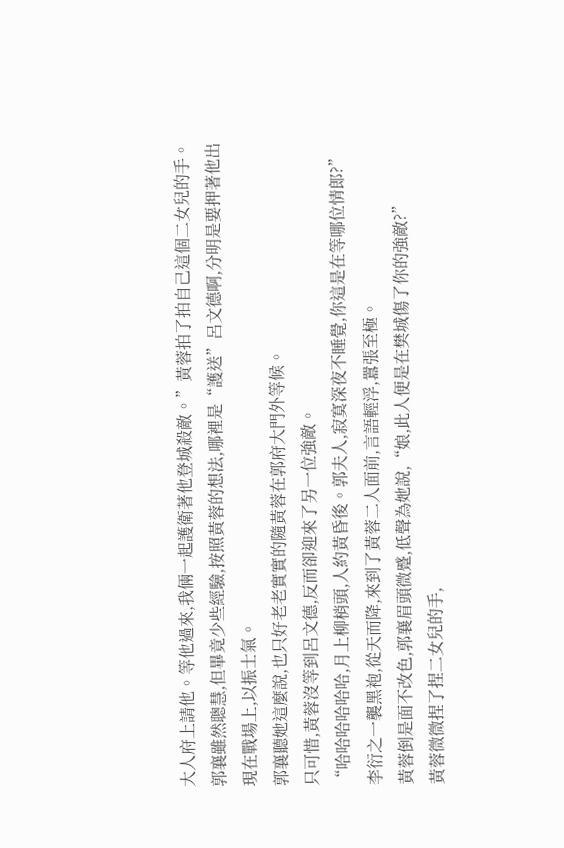大人府上請他。等他過來,我倆一起護衛著他登城殺敵。”黃蓉拍了拍自己這個二女兒的手。
郭襄雖然聰慧,但畢竟少些經驗,按照黃蓉的想法,哪裡是“護送”呂文德啊,分明是要押著他出現在戰場上,以振士氣。
郭襄聽她這麼說,也只好老老實實的隨黃蓉在郭府大門外等候。
只可惜,黃蓉沒等到呂文德,反而卻迎來了另一位強敵。
“哈哈哈哈哈哈,月上柳梢頭,人約黃昏後。郭夫人,寂寞深夜不睡覺,你這是在等哪位情郎?”
李衍之一襲黑袍,從天而降,來到了黃蓉二人面前,言語輕浮,囂張至極。
黃蓉倒是面不改色,郭襄眉頭微蹙,低聲為她說,“娘,此人便是在樊城傷了你的強敵?”
黃蓉微微捏了捏二女兒的手,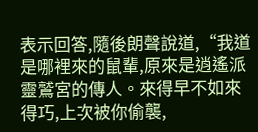表示回答,隨後朗聲說道,“我道是哪裡來的鼠輩,原來是逍遙派靈鷲宮的傳人。來得早不如來得巧,上次被你偷襲,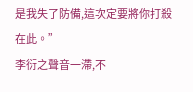是我失了防備,這次定要將你打殺在此。”
李衍之聲音一滯,不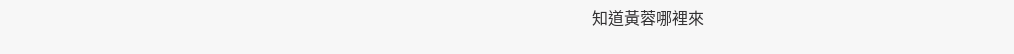知道黃蓉哪裡來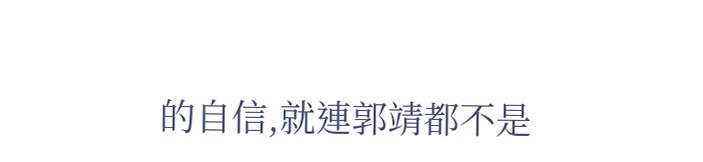的自信,就連郭靖都不是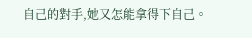自己的對手,她又怎能拿得下自己。